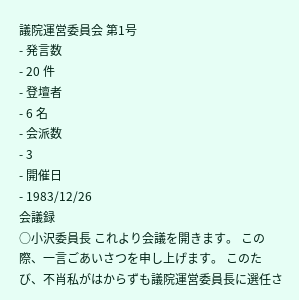議院運営委員会 第1号
- 発言数
- 20 件
- 登壇者
- 6 名
- 会派数
- 3
- 開催日
- 1983/12/26
会議録
○小沢委員長 これより会議を開きます。 この際、一言ごあいさつを申し上げます。 このたび、不肖私がはからずも議院運営委員長に選任さ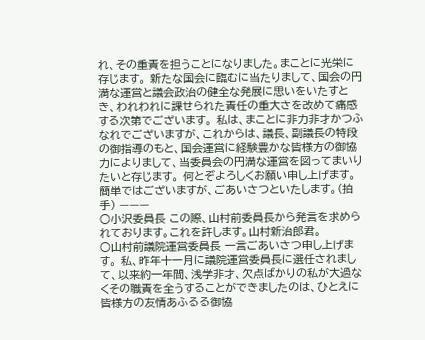れ、その重責を担うことになりました。まことに光栄に存じます。 新たな国会に臨むに当たりまして、国会の円満な運営と議会政治の健全な発展に思いをいたすとき、われわれに課せられた責任の重大さを改めて痛感する次第でございます。 私は、まことに非力非才かつふなれでございますが、これからは、議長、副議長の特段の御指導のもと、国会運営に経験豊かな皆様方の御協力によりまして、当委員会の円満な運営を図ってまいりたいと存じます。 何とぞよろしくお願い申し上げます。 簡単ではございますが、ごあいさつといたします。(拍手) ———
○小沢委員長 この際、山村前委員長から発言を求められております。これを許します。山村新治郎君。
○山村前議院運営委員長 一言ごあいさつ申し上げます。 私、昨年十一月に議院運営委員長に選任されまして、以来約一年間、浅学非才、欠点ばかりの私が大過なくその職責を全うすることができましたのは、ひとえに皆様方の友情あふるる御協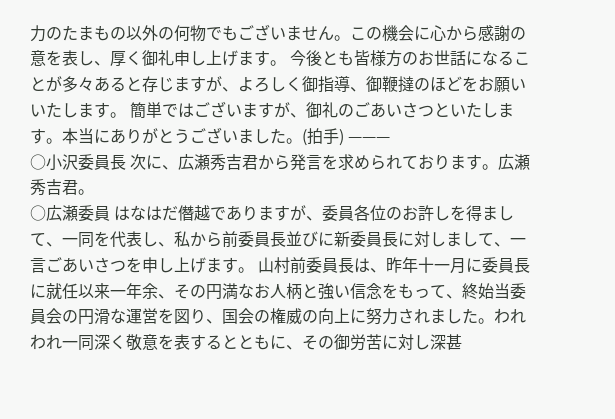力のたまもの以外の何物でもございません。この機会に心から感謝の意を表し、厚く御礼申し上げます。 今後とも皆様方のお世話になることが多々あると存じますが、よろしく御指導、御鞭撻のほどをお願いいたします。 簡単ではございますが、御礼のごあいさつといたします。本当にありがとうございました。(拍手) ———
○小沢委員長 次に、広瀬秀吉君から発言を求められております。広瀬秀吉君。
○広瀬委員 はなはだ僭越でありますが、委員各位のお許しを得まして、一同を代表し、私から前委員長並びに新委員長に対しまして、一言ごあいさつを申し上げます。 山村前委員長は、昨年十一月に委員長に就任以来一年余、その円満なお人柄と強い信念をもって、終始当委員会の円滑な運営を図り、国会の権威の向上に努力されました。われわれ一同深く敬意を表するとともに、その御労苦に対し深甚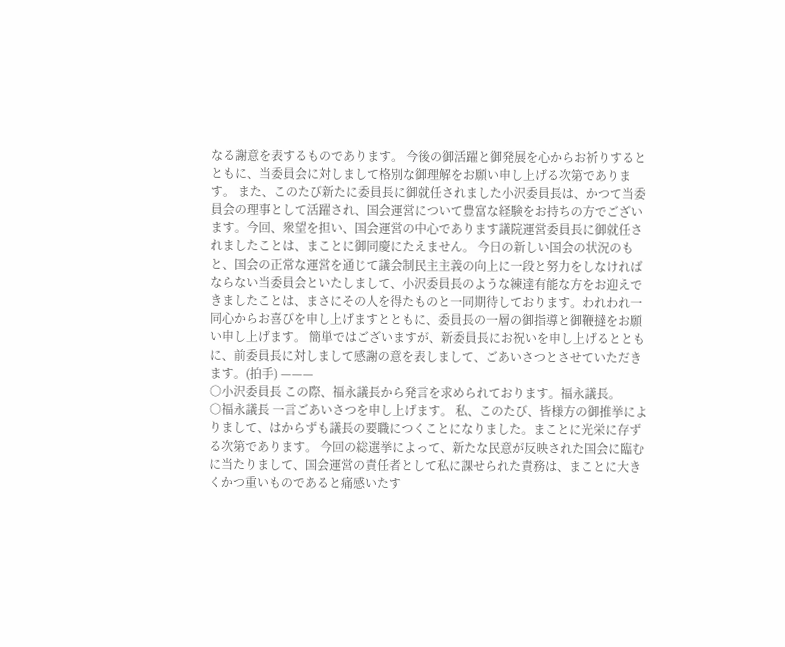なる謝意を表するものであります。 今後の御活躍と御発展を心からお祈りするとともに、当委員会に対しまして格別な御理解をお願い申し上げる次第であります。 また、このたび新たに委員長に御就任されました小沢委員長は、かつて当委員会の理事として活躍され、国会運営について豊富な経験をお持ちの方でございます。今回、衆望を担い、国会運営の中心であります議院運営委員長に御就任されましたことは、まことに御同慶にたえません。 今日の新しい国会の状況のもと、国会の正常な運営を通じて議会制民主主義の向上に一段と努力をしなければならない当委員会といたしまして、小沢委員長のような練達有能な方をお迎えできましたことは、まさにその人を得たものと一同期待しております。われわれ一同心からお喜びを申し上げますとともに、委員長の一層の御指導と御鞭撻をお願い申し上げます。 簡単ではございますが、新委員長にお祝いを申し上げるとともに、前委員長に対しまして感謝の意を表しまして、ごあいさつとさせていただきます。(拍手) ———
○小沢委員長 この際、福永議長から発言を求められております。福永議長。
○福永議長 一言ごあいさつを申し上げます。 私、このたび、皆様方の御推挙によりまして、はからずも議長の要職につくことになりました。まことに光栄に存ずる次第であります。 今回の総選挙によって、新たな民意が反映された国会に臨むに当たりまして、国会運営の責任者として私に課せられた責務は、まことに大きくかつ重いものであると痛感いたす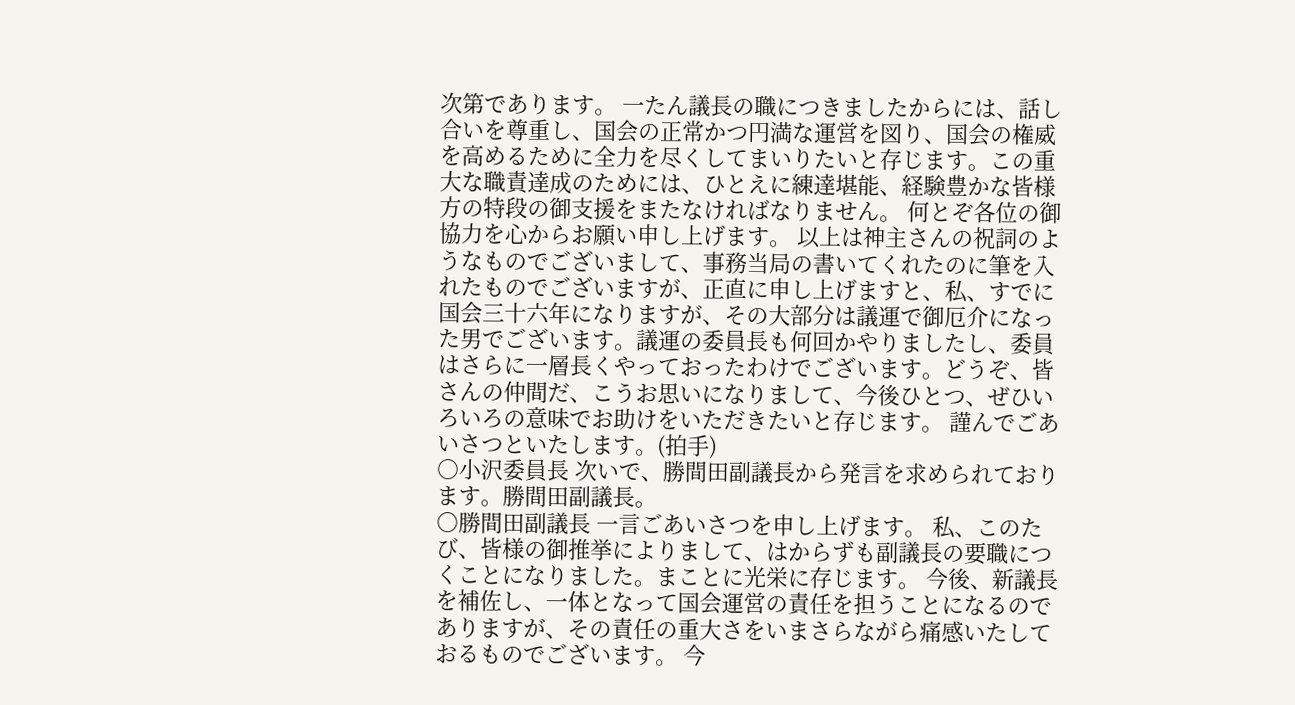次第であります。 一たん議長の職につきましたからには、話し合いを尊重し、国会の正常かつ円満な運営を図り、国会の権威を高めるために全力を尽くしてまいりたいと存じます。この重大な職責達成のためには、ひとえに練達堪能、経験豊かな皆様方の特段の御支援をまたなければなりません。 何とぞ各位の御協力を心からお願い申し上げます。 以上は神主さんの祝詞のようなものでございまして、事務当局の書いてくれたのに筆を入れたものでございますが、正直に申し上げますと、私、すでに国会三十六年になりますが、その大部分は議運で御厄介になった男でございます。議運の委員長も何回かやりましたし、委員はさらに一層長くやっておったわけでございます。どうぞ、皆さんの仲間だ、こうお思いになりまして、今後ひとつ、ぜひいろいろの意味でお助けをいただきたいと存じます。 謹んでごあいさつといたします。(拍手)
○小沢委員長 次いで、勝間田副議長から発言を求められております。勝間田副議長。
○勝間田副議長 一言ごあいさつを申し上げます。 私、このたび、皆様の御推挙によりまして、はからずも副議長の要職につくことになりました。まことに光栄に存じます。 今後、新議長を補佐し、一体となって国会運営の責任を担うことになるのでありますが、その責任の重大さをいまさらながら痛感いたしておるものでございます。 今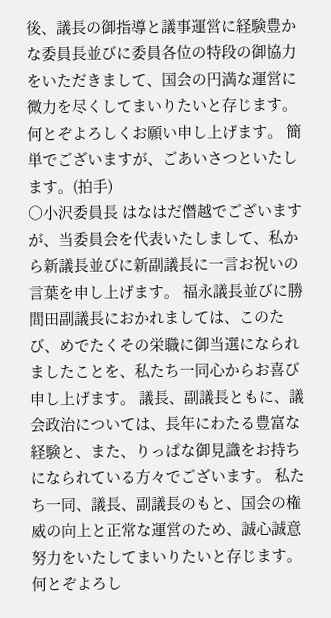後、議長の御指導と議事運営に経験豊かな委員長並びに委員各位の特段の御協力をいただきまして、国会の円満な運営に微力を尽くしてまいりたいと存じます。 何とぞよろしくお願い申し上げます。 簡単でございますが、ごあいさつといたします。(拍手)
○小沢委員長 はなはだ僭越でございますが、当委員会を代表いたしまして、私から新議長並びに新副議長に一言お祝いの言葉を申し上げます。 福永議長並びに勝間田副議長におかれましては、このたび、めでたくその栄職に御当選になられましたことを、私たち一同心からお喜び申し上げます。 議長、副議長ともに、議会政治については、長年にわたる豊富な経験と、また、りっぱな御見識をお持ちになられている方々でございます。 私たち一同、議長、副議長のもと、国会の権威の向上と正常な運営のため、誠心誠意努力をいたしてまいりたいと存じます。 何とぞよろし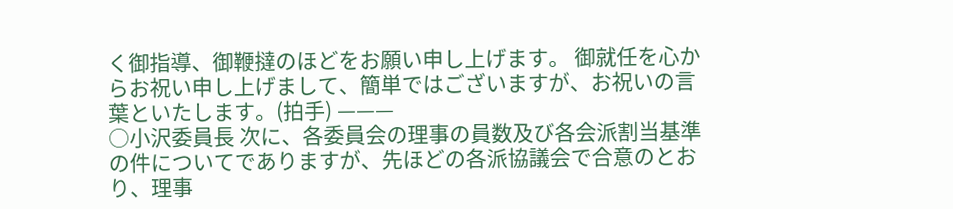く御指導、御鞭撻のほどをお願い申し上げます。 御就任を心からお祝い申し上げまして、簡単ではございますが、お祝いの言葉といたします。(拍手) ———
○小沢委員長 次に、各委員会の理事の員数及び各会派割当基準の件についてでありますが、先ほどの各派協議会で合意のとおり、理事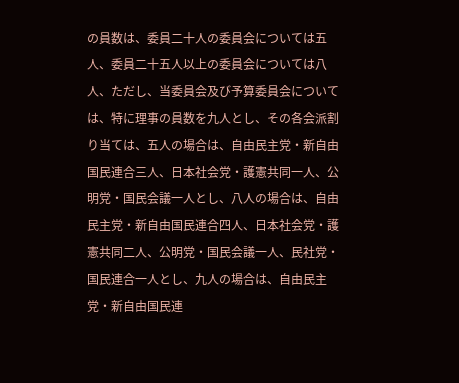の員数は、委員二十人の委員会については五人、委員二十五人以上の委員会については八人、ただし、当委員会及び予算委員会については、特に理事の員数を九人とし、その各会派割り当ては、五人の場合は、自由民主党・新自由国民連合三人、日本社会党・護憲共同一人、公明党・国民会議一人とし、八人の場合は、自由民主党・新自由国民連合四人、日本社会党・護憲共同二人、公明党・国民会議一人、民社党・国民連合一人とし、九人の場合は、自由民主党・新自由国民連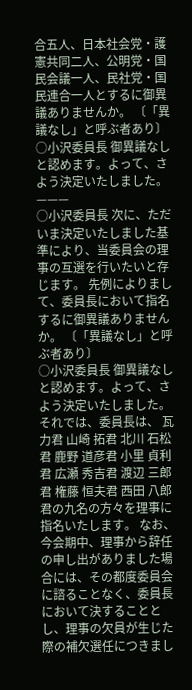合五人、日本社会党・護憲共同二人、公明党・国民会議一人、民社党・国民連合一人とするに御異議ありませんか。 〔「異議なし」と呼ぶ者あり〕
○小沢委員長 御異議なしと認めます。よって、さよう決定いたしました。 ———
○小沢委員長 次に、ただいま決定いたしました基準により、当委員会の理事の互選を行いたいと存じます。 先例によりまして、委員長において指名するに御異議ありませんか。 〔「異議なし」と呼ぶ者あり〕
○小沢委員長 御異議なしと認めます。よって、さよう決定いたしました。 それでは、委員長は、 瓦 力君 山崎 拓君 北川 石松君 鹿野 道彦君 小里 貞利君 広瀬 秀吉君 渡辺 三郎君 権藤 恒夫君 西田 八郎君の九名の方々を理事に指名いたします。 なお、今会期中、理事から辞任の申し出がありました場合には、その都度委員会に諮ることなく、委員長において決することとし、理事の欠員が生じた際の補欠選任につきまし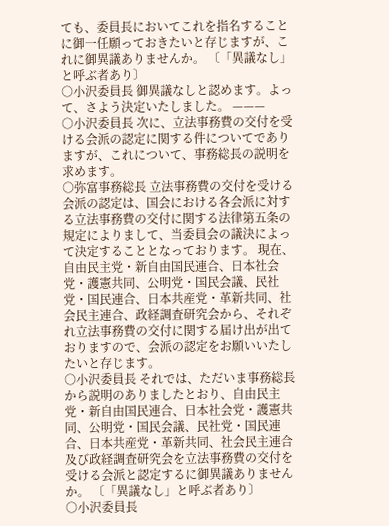ても、委員長においてこれを指名することに御一任願っておきたいと存じますが、これに御異議ありませんか。 〔「異議なし」と呼ぶ者あり〕
○小沢委員長 御異議なしと認めます。よって、さよう決定いたしました。 ———
○小沢委員長 次に、立法事務費の交付を受ける会派の認定に関する件についてでありますが、これについて、事務総長の説明を求めます。
○弥富事務総長 立法事務費の交付を受ける会派の認定は、国会における各会派に対する立法事務費の交付に関する法律第五条の規定によりまして、当委員会の議決によって決定することとなっております。 現在、自由民主党・新自由国民連合、日本社会党・護憲共同、公明党・国民会議、民社党・国民連合、日本共産党・革新共同、社会民主連合、政経調査研究会から、それぞれ立法事務費の交付に関する届け出が出ておりますので、会派の認定をお願いいたしたいと存じます。
○小沢委員長 それでは、ただいま事務総長から説明のありましたとおり、自由民主党・新自由国民連合、日本社会党・護憲共同、公明党・国民会議、民社党・国民連合、日本共産党・革新共同、社会民主連合及び政経調査研究会を立法事務費の交付を受ける会派と認定するに御異議ありませんか。 〔「異議なし」と呼ぶ者あり〕
○小沢委員長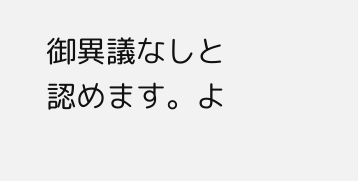御異議なしと認めます。よ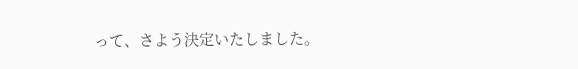って、さよう決定いたしました。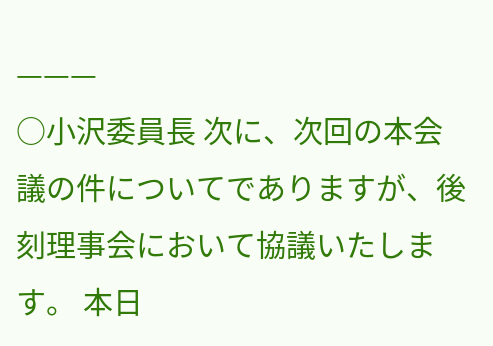———
○小沢委員長 次に、次回の本会議の件についてでありますが、後刻理事会において協議いたします。 本日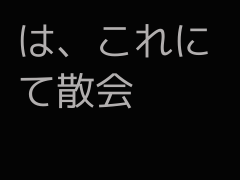は、これにて散会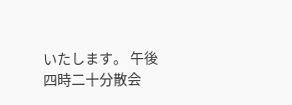いたします。 午後四時二十分散会